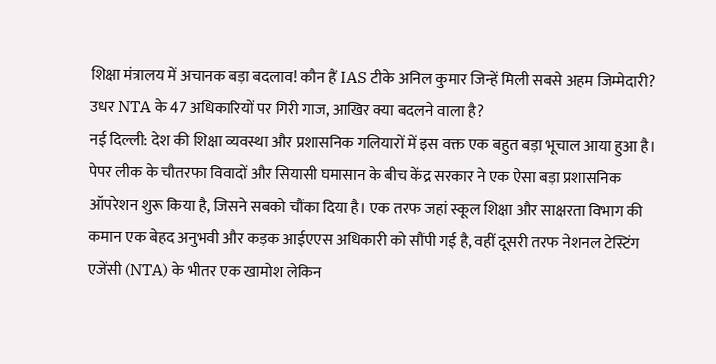शिक्षा मंत्रालय में अचानक बड़ा बदलाव! कौन हैं IAS टीके अनिल कुमार जिन्हें मिली सबसे अहम जिम्मेदारी? उधर NTA के 47 अधिकारियों पर गिरी गाज, आखिर क्या बदलने वाला है?
नई दिल्ली: देश की शिक्षा व्यवस्था और प्रशासनिक गलियारों में इस वक्त एक बहुत बड़ा भूचाल आया हुआ है। पेपर लीक के चौतरफा विवादों और सियासी घमासान के बीच केंद्र सरकार ने एक ऐसा बड़ा प्रशासनिक ऑपरेशन शुरू किया है, जिसने सबको चौंका दिया है। एक तरफ जहां स्कूल शिक्षा और साक्षरता विभाग की कमान एक बेहद अनुभवी और कड़क आईएएस अधिकारी को सौंपी गई है, वहीं दूसरी तरफ नेशनल टेस्टिंग एजेंसी (NTA) के भीतर एक खामोश लेकिन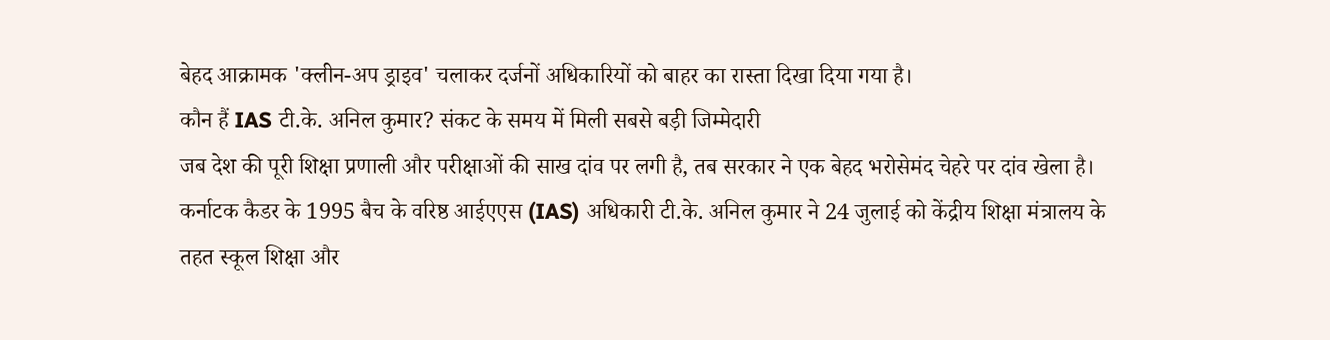बेहद आक्रामक 'क्लीन-अप ड्राइव' चलाकर दर्जनों अधिकारियों को बाहर का रास्ता दिखा दिया गया है।
कौन हैं IAS टी.के. अनिल कुमार? संकट के समय में मिली सबसे बड़ी जिम्मेदारी
जब देश की पूरी शिक्षा प्रणाली और परीक्षाओं की साख दांव पर लगी है, तब सरकार ने एक बेहद भरोसेमंद चेहरे पर दांव खेला है। कर्नाटक कैडर के 1995 बैच के वरिष्ठ आईएएस (IAS) अधिकारी टी.के. अनिल कुमार ने 24 जुलाई को केंद्रीय शिक्षा मंत्रालय के तहत स्कूल शिक्षा और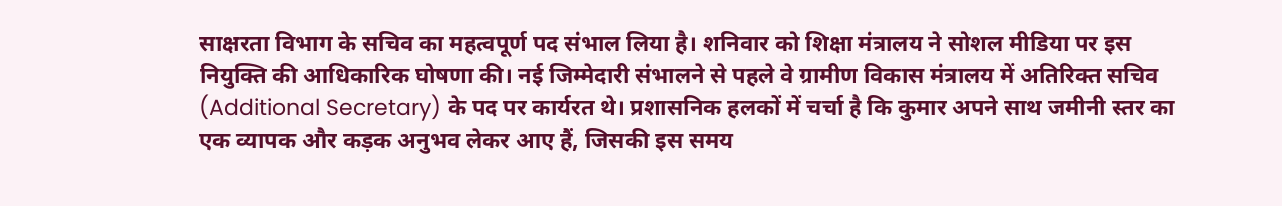साक्षरता विभाग के सचिव का महत्वपूर्ण पद संभाल लिया है। शनिवार को शिक्षा मंत्रालय ने सोशल मीडिया पर इस नियुक्ति की आधिकारिक घोषणा की। नई जिम्मेदारी संभालने से पहले वे ग्रामीण विकास मंत्रालय में अतिरिक्त सचिव (Additional Secretary) के पद पर कार्यरत थे। प्रशासनिक हलकों में चर्चा है कि कुमार अपने साथ जमीनी स्तर का एक व्यापक और कड़क अनुभव लेकर आए हैं, जिसकी इस समय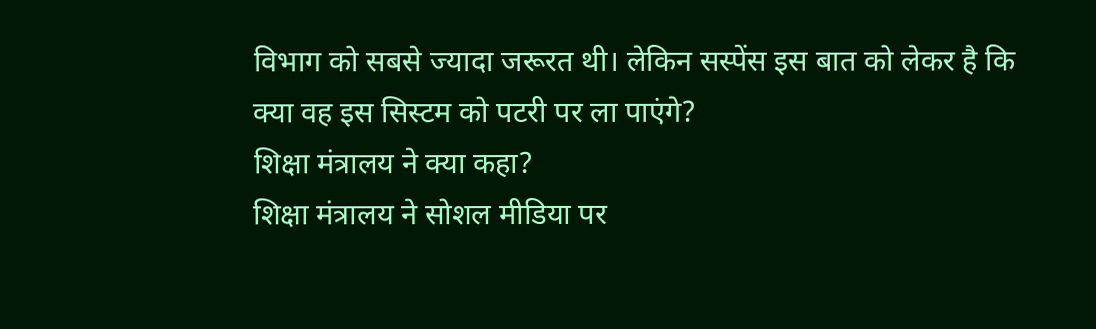विभाग को सबसे ज्यादा जरूरत थी। लेकिन सस्पेंस इस बात को लेकर है कि क्या वह इस सिस्टम को पटरी पर ला पाएंगे?
शिक्षा मंत्रालय ने क्या कहा?
शिक्षा मंत्रालय ने सोशल मीडिया पर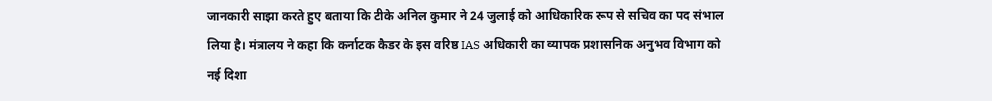जानकारी साझा करते हुए बताया कि टीके अनिल कुमार ने 24 जुलाई को आधिकारिक रूप से सचिव का पद संभाल लिया है। मंत्रालय ने कहा कि कर्नाटक कैडर के इस वरिष्ठ IAS अधिकारी का व्यापक प्रशासनिक अनुभव विभाग को नई दिशा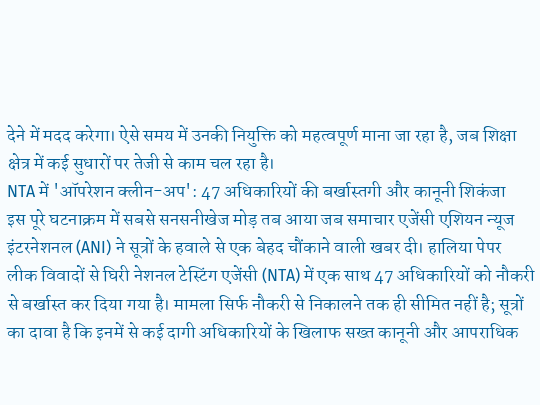देने में मदद करेगा। ऐसे समय में उनकी नियुक्ति को महत्वपूर्ण माना जा रहा है, जब शिक्षा क्षेत्र में कई सुधारों पर तेजी से काम चल रहा है।
NTA में 'ऑपरेशन क्लीन-अप': 47 अधिकारियों की बर्खास्तगी और कानूनी शिकंजा
इस पूरे घटनाक्रम में सबसे सनसनीखेज मोड़ तब आया जब समाचार एजेंसी एशियन न्यूज इंटरनेशनल (ANI) ने सूत्रों के हवाले से एक बेहद चौंकाने वाली खबर दी। हालिया पेपर लीक विवादों से घिरी नेशनल टेस्टिंग एजेंसी (NTA) में एक साथ 47 अधिकारियों को नौकरी से बर्खास्त कर दिया गया है। मामला सिर्फ नौकरी से निकालने तक ही सीमित नहीं है; सूत्रों का दावा है कि इनमें से कई दागी अधिकारियों के खिलाफ सख्त कानूनी और आपराधिक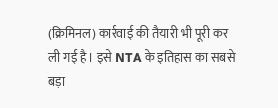(क्रिमिनल) कार्रवाई की तैयारी भी पूरी कर ली गई है। इसे NTA के इतिहास का सबसे बड़ा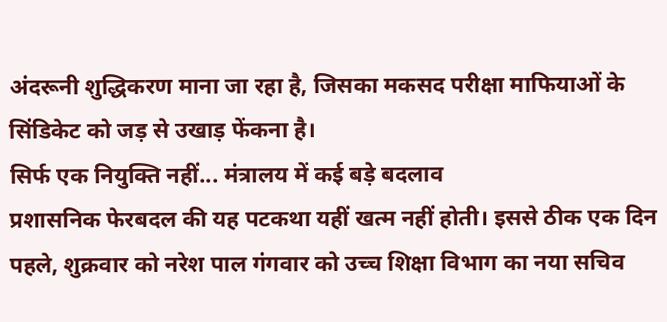अंदरूनी शुद्धिकरण माना जा रहा है, जिसका मकसद परीक्षा माफियाओं के सिंडिकेट को जड़ से उखाड़ फेंकना है।
सिर्फ एक नियुक्ति नहीं... मंत्रालय में कई बड़े बदलाव
प्रशासनिक फेरबदल की यह पटकथा यहीं खत्म नहीं होती। इससे ठीक एक दिन पहले, शुक्रवार को नरेश पाल गंगवार को उच्च शिक्षा विभाग का नया सचिव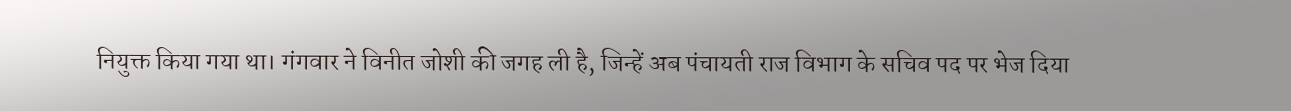नियुक्त किया गया था। गंगवार ने विनीत जोशी की जगह ली है, जिन्हें अब पंचायती राज विभाग के सचिव पद पर भेज दिया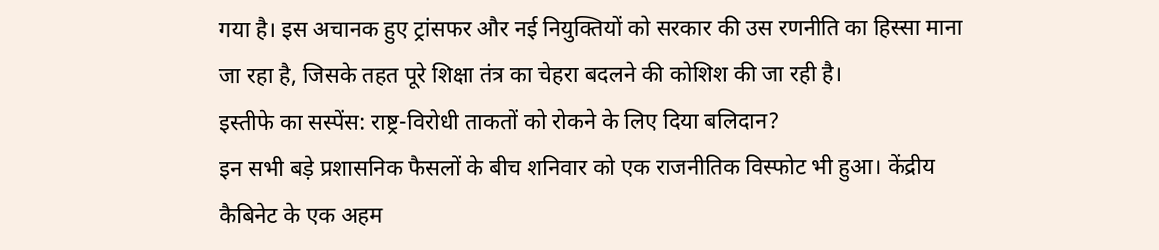गया है। इस अचानक हुए ट्रांसफर और नई नियुक्तियों को सरकार की उस रणनीति का हिस्सा माना जा रहा है, जिसके तहत पूरे शिक्षा तंत्र का चेहरा बदलने की कोशिश की जा रही है।
इस्तीफे का सस्पेंस: राष्ट्र-विरोधी ताकतों को रोकने के लिए दिया बलिदान?
इन सभी बड़े प्रशासनिक फैसलों के बीच शनिवार को एक राजनीतिक विस्फोट भी हुआ। केंद्रीय कैबिनेट के एक अहम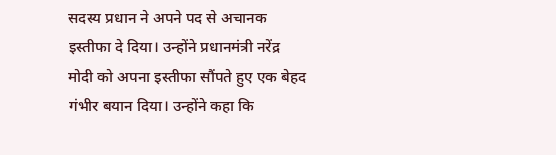सदस्य प्रधान ने अपने पद से अचानक इस्तीफा दे दिया। उन्होंने प्रधानमंत्री नरेंद्र मोदी को अपना इस्तीफा सौंपते हुए एक बेहद गंभीर बयान दिया। उन्होंने कहा कि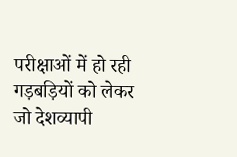परीक्षाओं में हो रही गड़बड़ियों को लेकर जो देशव्यापी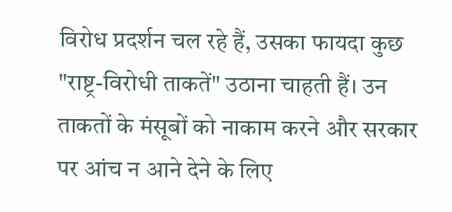विरोध प्रदर्शन चल रहे हैं, उसका फायदा कुछ "राष्ट्र-विरोधी ताकतें" उठाना चाहती हैं। उन ताकतों के मंसूबों को नाकाम करने और सरकार पर आंच न आने देने के लिए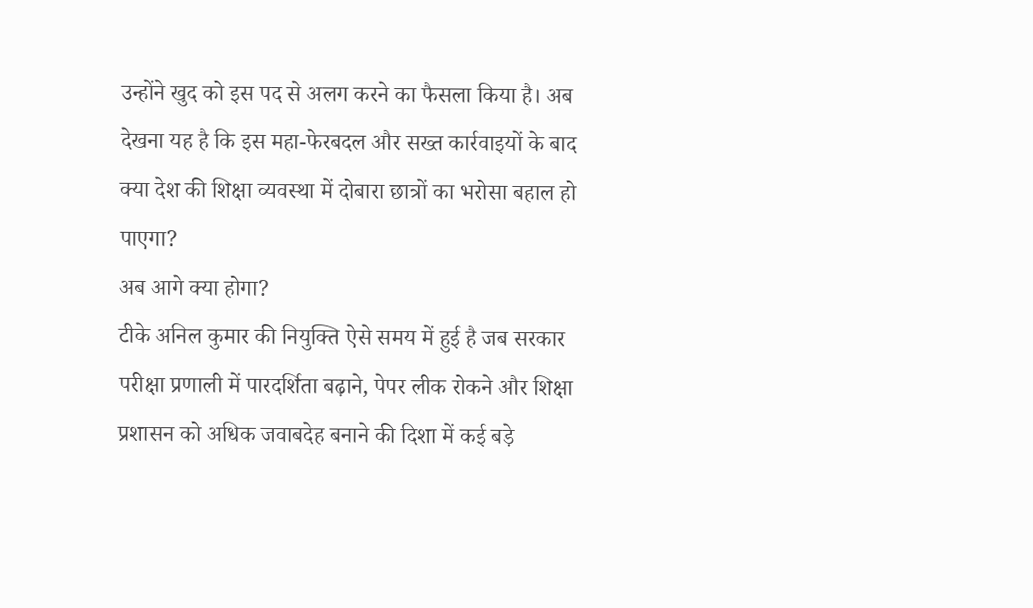उन्होंने खुद को इस पद से अलग करने का फैसला किया है। अब देखना यह है कि इस महा-फेरबदल और सख्त कार्रवाइयों के बाद क्या देश की शिक्षा व्यवस्था में दोबारा छात्रों का भरोसा बहाल हो पाएगा?
अब आगे क्या होगा?
टीके अनिल कुमार की नियुक्ति ऐसे समय में हुई है जब सरकार परीक्षा प्रणाली में पारदर्शिता बढ़ाने, पेपर लीक रोकने और शिक्षा प्रशासन को अधिक जवाबदेह बनाने की दिशा में कई बड़े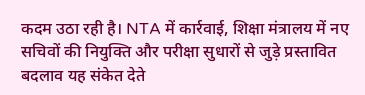कदम उठा रही है। NTA में कार्रवाई, शिक्षा मंत्रालय में नए सचिवों की नियुक्ति और परीक्षा सुधारों से जुड़े प्रस्तावित बदलाव यह संकेत देते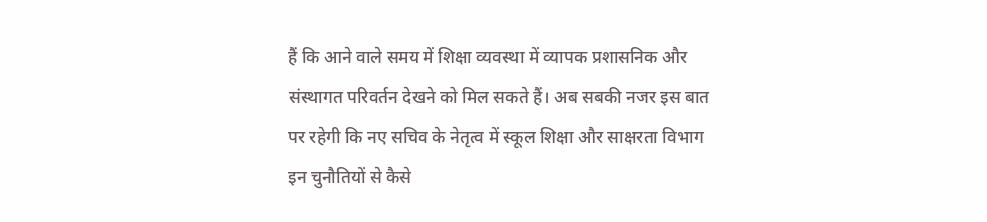हैं कि आने वाले समय में शिक्षा व्यवस्था में व्यापक प्रशासनिक और संस्थागत परिवर्तन देखने को मिल सकते हैं। अब सबकी नजर इस बात पर रहेगी कि नए सचिव के नेतृत्व में स्कूल शिक्षा और साक्षरता विभाग इन चुनौतियों से कैसे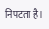निपटता है।